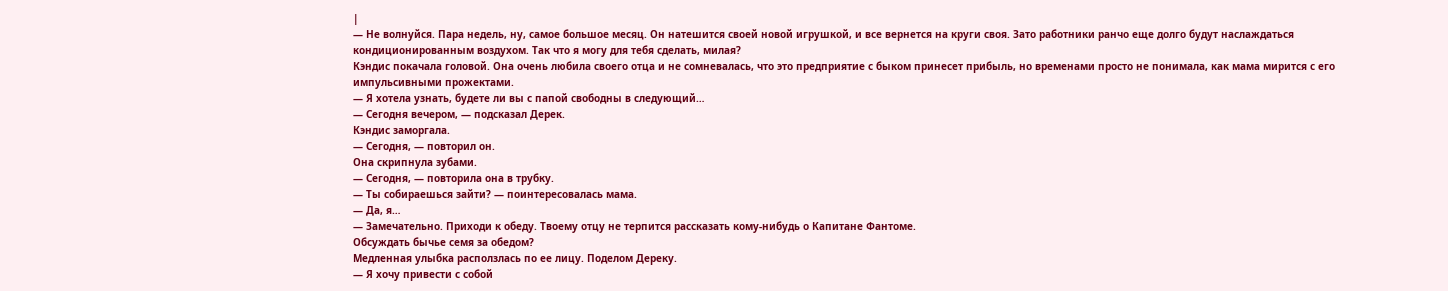|
— Не волнуйся. Пара недель, ну, самое большое месяц. Он натешится своей новой игрушкой, и все вернется на круги своя. Зато работники ранчо еще долго будут наслаждаться кондиционированным воздухом. Так что я могу для тебя сделать, милая?
Кэндис покачала головой. Она очень любила своего отца и не сомневалась, что это предприятие с быком принесет прибыль, но временами просто не понимала, как мама мирится с его импульсивными прожектами.
— Я хотела узнать, будете ли вы с папой свободны в следующий…
— Сегодня вечером, — подсказал Дерек.
Кэндис заморгала.
— Сегодня, — повторил он.
Она скрипнула зубами.
— Сегодня, — повторила она в трубку.
— Ты собираешься зайти? — поинтересовалась мама.
— Да, я…
— Замечательно. Приходи к обеду. Твоему отцу не терпится рассказать кому-нибудь о Капитане Фантоме.
Обсуждать бычье семя за обедом?
Медленная улыбка расползлась по ее лицу. Поделом Дереку.
— Я хочу привести с собой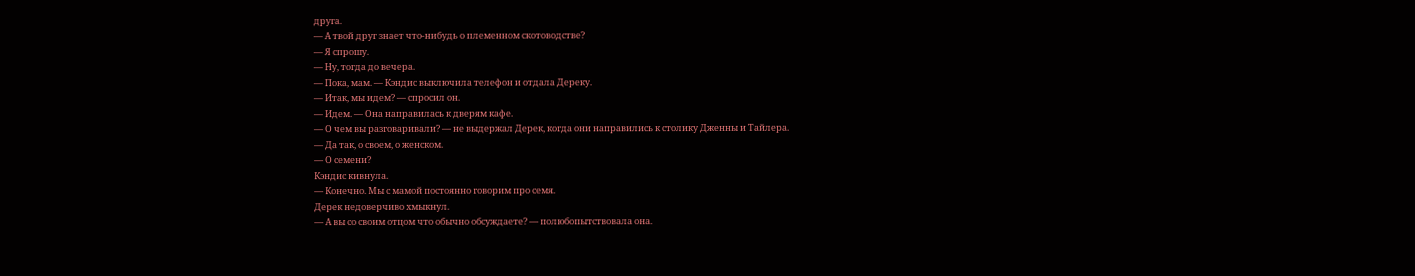друга.
— А твой друг знает что-нибудь о племенном скотоводстве?
— Я спрошу.
— Ну, тогда до вечера.
— Пока, мам. — Кэндис выключила телефон и отдала Дереку.
— Итак, мы идем? — спросил он.
— Идем. — Она направилась к дверям кафе.
— О чем вы разговаривали? — не выдержал Дерек, когда они направились к столику Дженны и Тайлера.
— Да так, о своем, о женском.
— О семени?
Кэндис кивнула.
— Конечно. Мы с мамой постоянно говорим про семя.
Дерек недоверчиво хмыкнул.
— А вы со своим отцом что обычно обсуждаете? — полюбопытствовала она.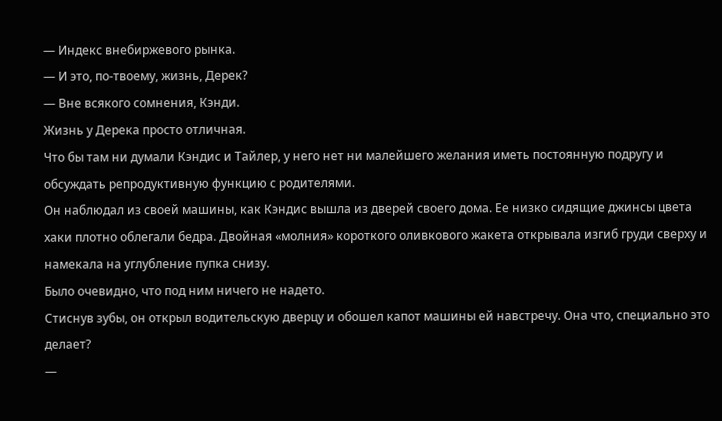— Индекс внебиржевого рынка.
— И это, по-твоему, жизнь, Дерек?
— Вне всякого сомнения, Кэнди.
Жизнь у Дерека просто отличная.
Что бы там ни думали Кэндис и Тайлер, у него нет ни малейшего желания иметь постоянную подругу и обсуждать репродуктивную функцию с родителями.
Он наблюдал из своей машины, как Кэндис вышла из дверей своего дома. Ее низко сидящие джинсы цвета хаки плотно облегали бедра. Двойная «молния» короткого оливкового жакета открывала изгиб груди сверху и намекала на углубление пупка снизу.
Было очевидно, что под ним ничего не надето.
Стиснув зубы, он открыл водительскую дверцу и обошел капот машины ей навстречу. Она что, специально это делает?
—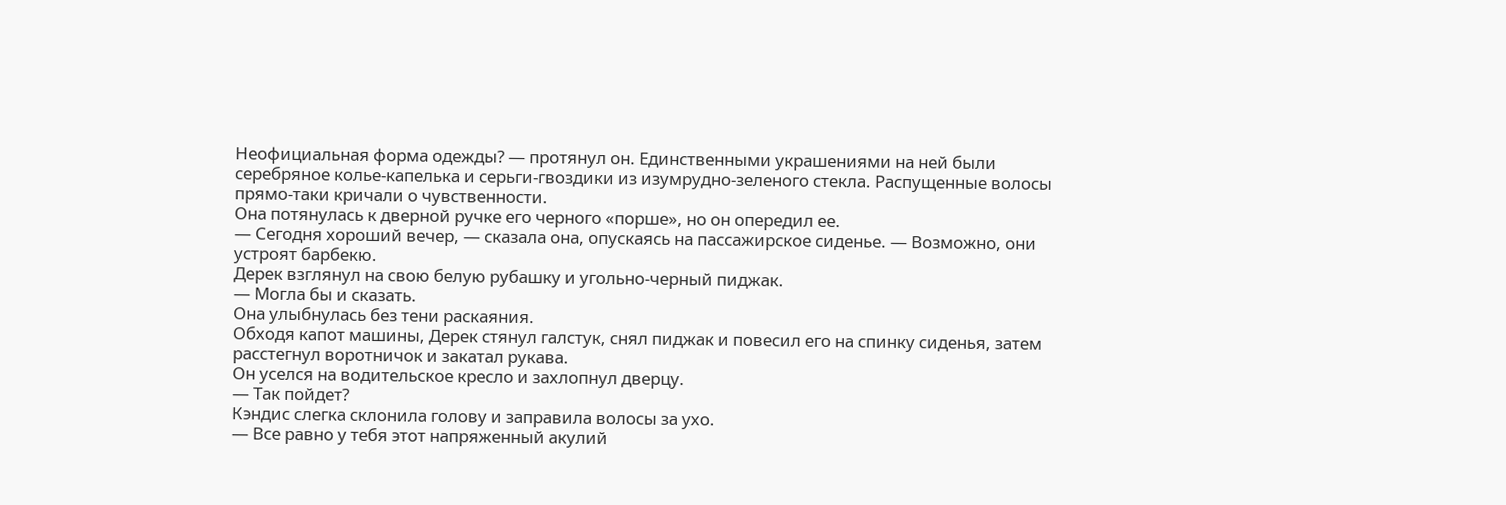Неофициальная форма одежды? — протянул он. Единственными украшениями на ней были серебряное колье-капелька и серьги-гвоздики из изумрудно-зеленого стекла. Распущенные волосы прямо-таки кричали о чувственности.
Она потянулась к дверной ручке его черного «порше», но он опередил ее.
— Сегодня хороший вечер, — сказала она, опускаясь на пассажирское сиденье. — Возможно, они устроят барбекю.
Дерек взглянул на свою белую рубашку и угольно-черный пиджак.
— Могла бы и сказать.
Она улыбнулась без тени раскаяния.
Обходя капот машины, Дерек стянул галстук, снял пиджак и повесил его на спинку сиденья, затем расстегнул воротничок и закатал рукава.
Он уселся на водительское кресло и захлопнул дверцу.
— Так пойдет?
Кэндис слегка склонила голову и заправила волосы за ухо.
— Все равно у тебя этот напряженный акулий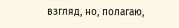взгляд, но, полагаю,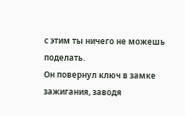с этим ты ничего не можешь поделать.
Он повернул ключ в замке зажигания, заводя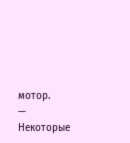мотор.
— Некоторые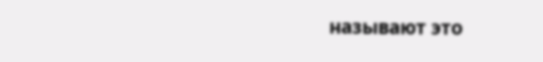называют это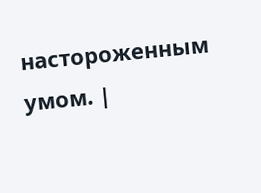настороженным умом. |